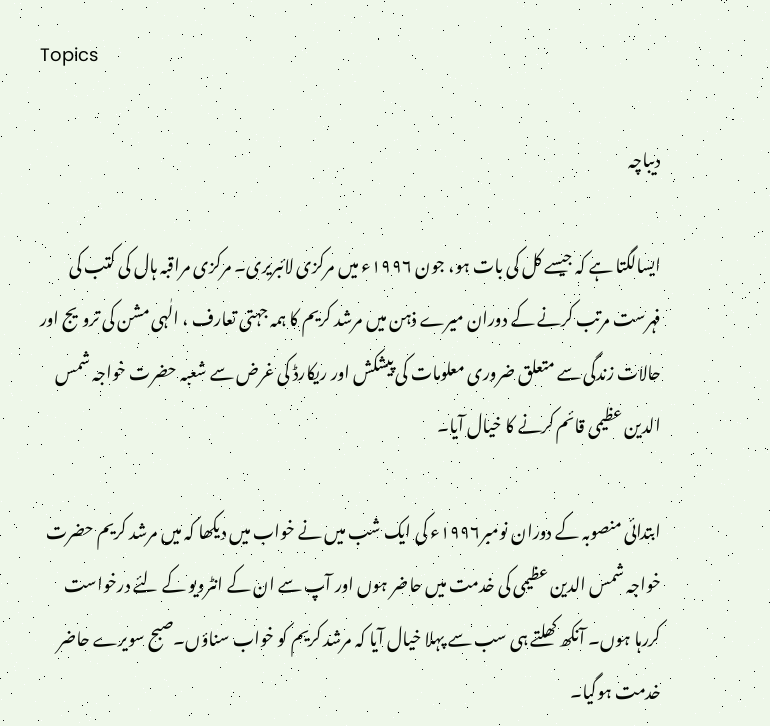Topics

دیباچہ

ایسالگتا ہے کہ جیسے کل کی بات ہو، جون ۱۹۹۶ء میں مرکزی لائبریری۔ مرکزی مراقبہ ہال کی کتب کی فہرست مرتب کرنے کے دوران میرے ذہن میں مرشد کریم کا ہمہ جہتی تعارف ، الٰہی مشن کی ترویج اور حالات زندگی سے متعلق ضروری معلومات کی پیشکش اور ریکارڈ کی غرض سے شعبہ حضرت خواجہ شمس الدین عظیمی قائم کرنے کا خیال آیا۔

ابتدائی منصوبہ کے دوران نومبر۱۹۹۶ء کی ایک شب میں نے خواب میں دیکھا کہ میں مرشد کریم حضرت خواجہ شمس الدین عظیمی کی خدمت میں حاضر ہوں اور آپ سے ان کے انٹرویو کے لئے درخواست کررہا ہوں۔ آنکھ کھلتے ہی سب سے پہلا خیال آیا کہ مرشد کریم کو خواب سناؤں۔صبح سویرے حاضر خدمت ہوگیا۔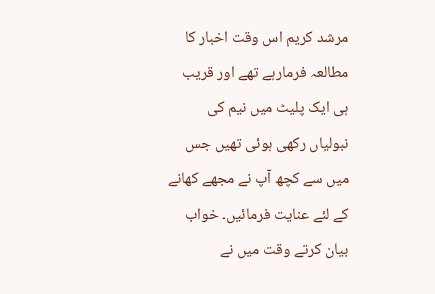مرشد کریم اس وقت اخبار کا مطالعہ فرمارہے تھے اور قریب ہی ایک پلیٹ میں نیم کی نبولیاں رکھی ہوئی تھیں جس میں سے کچھ آپ نے مجھے کھانے کے لئے عنایت فرمائیں۔ خواب بیان کرتے وقت میں نے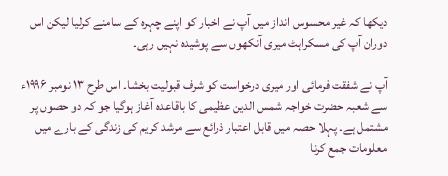دیکھا کہ غیر محسوس انداز میں آپ نے اخبار کو اپنے چہرہ کے سامنے کرلیا لیکن اس دوران آپ کی مسکراہٹ میری آنکھوں سے پوشیدہ نہیں رہی۔

آپ نے شفقت فرمائی اور میری درخواست کو شرف قبولیت بخشا۔ اس طرح ۱۳ نومبر ۱۹۹۶ء سے شعبہ حضرت خواجہ شمس الدین عظیمی کا باقاعدہ آغاز ہوگیا جو کہ دو حصوں پر مشتمل ہے۔ پہلا حصہ میں قابل اعتبار ذرائع سے مرشد کریم کی زندگی کے بارے میں معلومات جمع کرنا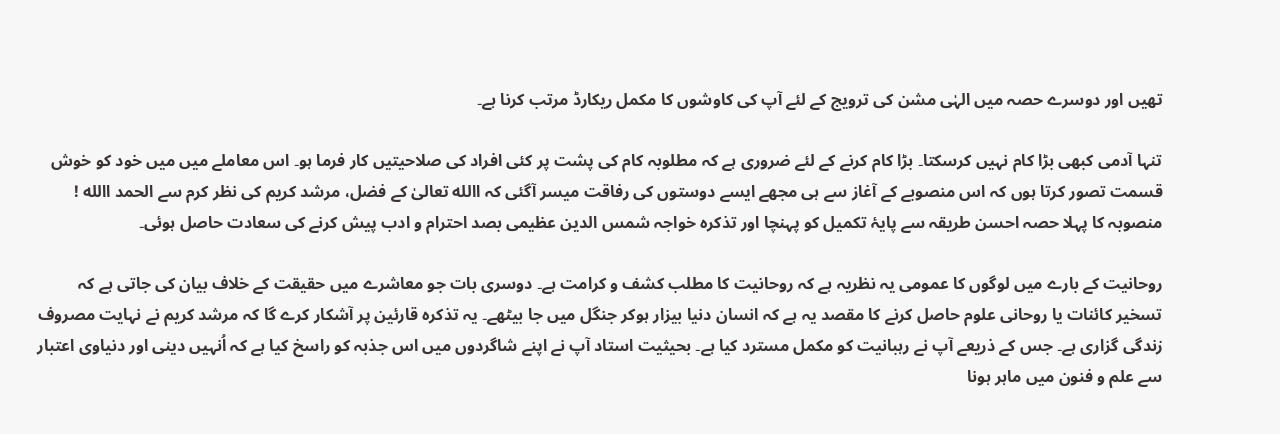تھیں اور دوسرے حصہ میں الہٰی مشن کی ترویج کے لئے آپ کی کاوشوں کا مکمل ریکارڈ مرتب کرنا ہے۔

تنہا آدمی کبھی بڑا کام نہیں کرسکتا۔ بڑا کام کرنے کے لئے ضروری ہے کہ مطلوبہ کام کی پشت پر کئی افراد کی صلاحیتیں کار فرما ہو۔ اس معاملے میں میں خود کو خوش قسمت تصور کرتا ہوں کہ اس منصوبے کے آغاز سے ہی مجھے ایسے دوستوں کی رفاقت میسر آگئی کہ االله تعالیٰ کے فضل، مرشد کریم کی نظر کرم سے الحمد االله ! منصوبہ کا پہلا حصہ احسن طریقہ سے پایۂ تکمیل کو پہنچا اور تذکرہ خواجہ شمس الدین عظیمی بصد احترام و ادب پیش کرنے کی سعادت حاصل ہوئی۔

روحانیت کے بارے میں لوگوں کا عمومی یہ نظریہ ہے کہ روحانیت کا مطلب کشف و کرامت ہے۔ دوسری بات جو معاشرے میں حقیقت کے خلاف بیان کی جاتی ہے کہ تسخیر کائنات یا روحانی علوم حاصل کرنے کا مقصد یہ ہے کہ انسان دنیا بیزار ہوکر جنگل میں جا بیٹھے۔ یہ تذکرہ قارئین پر آشکار کرے گا کہ مرشد کریم نے نہایت مصروف زندگی گزاری ہے۔ جس کے ذریعے آپ نے رہبانیت کو مکمل مسترد کیا ہے۔ بحیثیت استاد آپ نے اپنے شاگردوں میں اس جذبہ کو راسخ کیا ہے کہ اُنہیں دینی اور دنیاوی اعتبار سے علم و فنون میں ماہر ہونا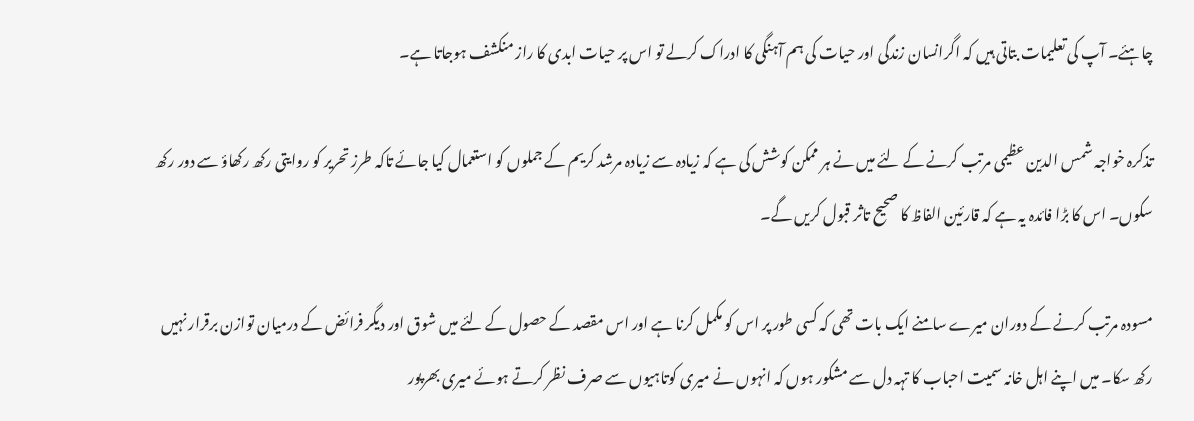چاہئے۔ آپ کی تعلیمات بتاتی ہیں کہ اگرانسان زندگی اور حیات کی ہم آہنگی کا ادراک کرلے تو اس پر حیات ابدی کا راز منکشف ہوجاتا ہے۔

تذکرہ خواجہ شمس الدین عظیمی مرتب کرنے کے لئے میں نے ہر ممکن کوشش کی ہے کہ زیادہ سے زیادہ مرشد کریم کے جملوں کو استعمال کیا جائے تاکہ طرز تحریر کو روایتی رکھ رکھاؤ سے دور رکھ سکوں۔ اس کا بڑا فائدہ یہ ہے کہ قارئین الفاظ کا صحیح تاثر قبول کریں گے۔

مسودہ مرتب کرنے کے دوران میرے سامنے ایک بات تھی کہ کسی طور پر اس کو مکمل کرنا ہے اور اس مقصد کے حصول کے لئے میں شوق اور دیگر فرائض کے درمیان توازن برقرار نہیں رکھ سکا۔ میں اپنے اہل خانہ سمیت احباب کا تہہ دل سے مشکور ہوں کہ انہوں نے میری کوتاہیوں سے صرف نظر کرتے ہوئے میری بھرپور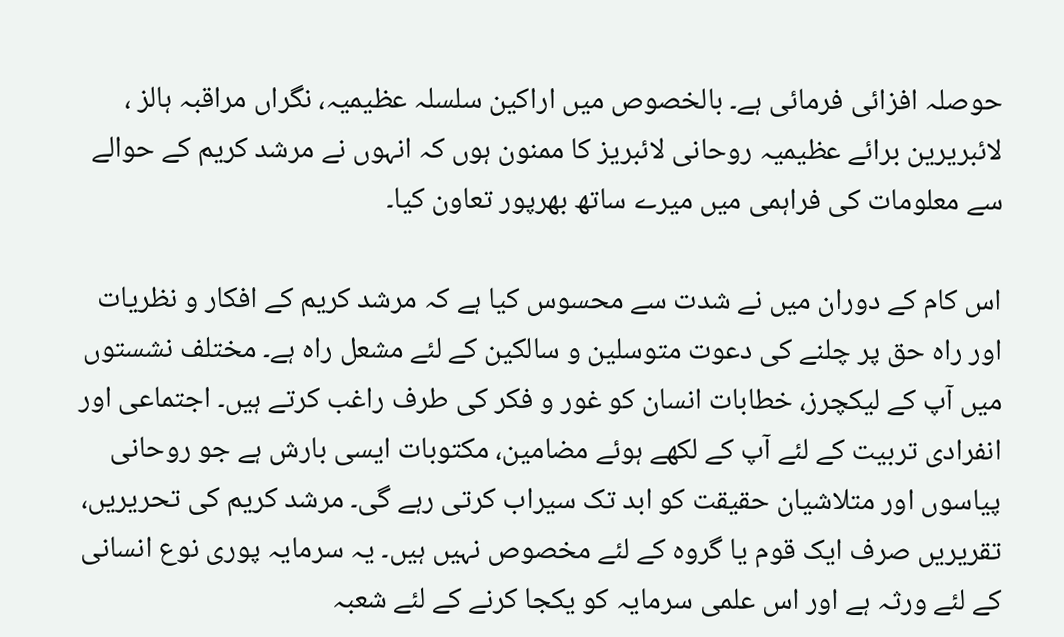حوصلہ افزائی فرمائی ہے۔ بالخصوص میں اراکین سلسلہ عظیمیہ، نگراں مراقبہ ہالز ، لائبریرین برائے عظیمیہ روحانی لائبریز کا ممنون ہوں کہ انہوں نے مرشد کریم کے حوالے سے معلومات کی فراہمی میں میرے ساتھ بھرپور تعاون کیا۔

اس کام کے دوران میں نے شدت سے محسوس کیا ہے کہ مرشد کریم کے افکار و نظریات اور راہ حق پر چلنے کی دعوت متوسلین و سالکین کے لئے مشعل راہ ہے۔ مختلف نشستوں میں آپ کے لیکچرز، خطابات انسان کو غور و فکر کی طرف راغب کرتے ہیں۔ اجتماعی اور انفرادی تربیت کے لئے آپ کے لکھے ہوئے مضامین، مکتوبات ایسی بارش ہے جو روحانی پیاسوں اور متلاشیان حقیقت کو ابد تک سیراب کرتی رہے گی۔ مرشد کریم کی تحریریں، تقریریں صرف ایک قوم یا گروہ کے لئے مخصوص نہیں ہیں۔ یہ سرمایہ پوری نوع انسانی کے لئے ورثہ ہے اور اس علمی سرمایہ کو یکجا کرنے کے لئے شعبہ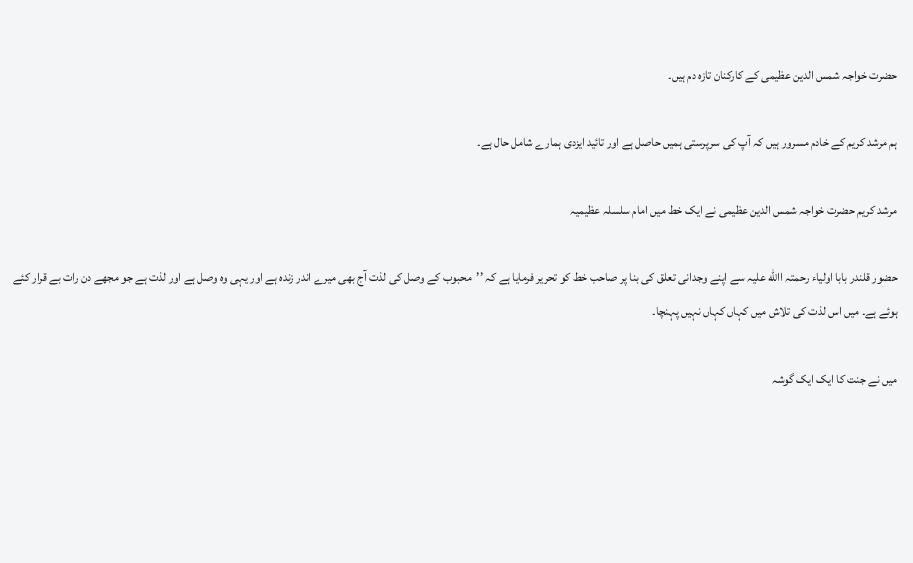حضرت خواجہ شمس الدین عظیمی کے کارکنان تازہ دم ہیں۔

ہم مرشد کریم کے خادم مسرور ہیں کہ آپ کی سرپرستی ہمیں حاصل ہے اور تائید ایزدی ہمارے شامل حال ہے۔

مرشد کریم حضرت خواجہ شمس الدین عظیمی نے ایک خط میں امام سلسلہ عظیمیہ

حضور قلندر بابا اولیاء رحمتہ االله علیہ سے اپنے وجدانی تعلق کی بنا پر صاحب خط کو تحریر فرمایا ہے کہ ’’محبوب کے وصل کی لذت آج بھی میرے اندر زندہ ہے اور یہی وہ وصل ہے اور لذت ہے جو مجھے دن رات بے قرار کئے ہوئے ہے۔ میں اس لذت کی تلاش میں کہاں کہاں نہیں پہنچا۔

میں نے جنت کا ایک ایک گوشہ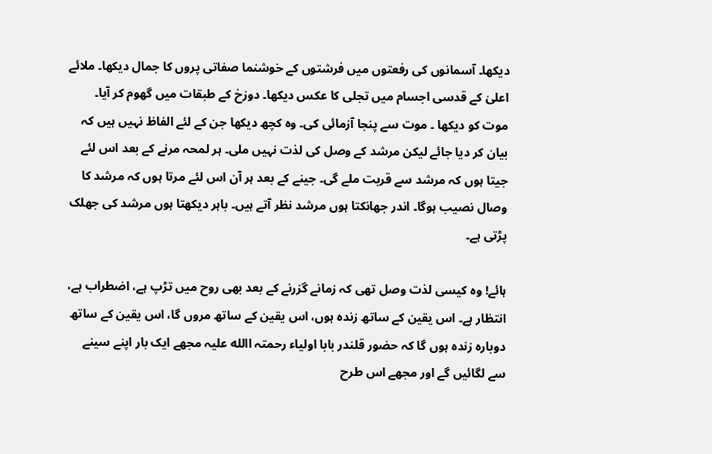دیکھا۔ آسمانوں کی رفعتوں میں فرشتوں کے خوشنما صفاتی پروں کا جمال دیکھا۔ ملائے اعلیٰ کے قدسی اجسام میں تجلی کا عکس دیکھا۔ دوزخ کے طبقات میں گھوم کر آیا۔ موت کو دیکھا ۔ موت سے پنجا آزمائی کی۔ وہ کچھ دیکھا جن کے لئے الفاظ نہیں ہیں کہ بیان کر دیا جائے لیکن مرشد کے وصل کی لذت نہیں ملی۔ ہر لمحہ مرنے کے بعد اس لئے جیتا ہوں کہ مرشد سے قربت ملے گی۔ جینے کے بعد ہر آن اس لئے مرتا ہوں کہ مرشد کا وصال نصیب ہوگا۔ اندر جھانکتا ہوں مرشد نظر آتے ہیں۔ باہر دیکھتا ہوں مرشد کی جھلک پڑتی ہے۔

ہائے! وہ کیسی لذت وصل تھی کہ زمانے گزرنے کے بعد بھی روح میں تڑپ ہے، اضطراب ہے، انتظار ہے۔ اس یقین کے ساتھ زندہ ہوں، اس یقین کے ساتھ مروں گا، اس یقین کے ساتھ دوبارہ زندہ ہوں گا کہ حضور قلندر بابا اولیاء رحمتہ االله علیہ مجھے ایک بار اپنے سینے سے لگائیں گے اور مجھے اس طرح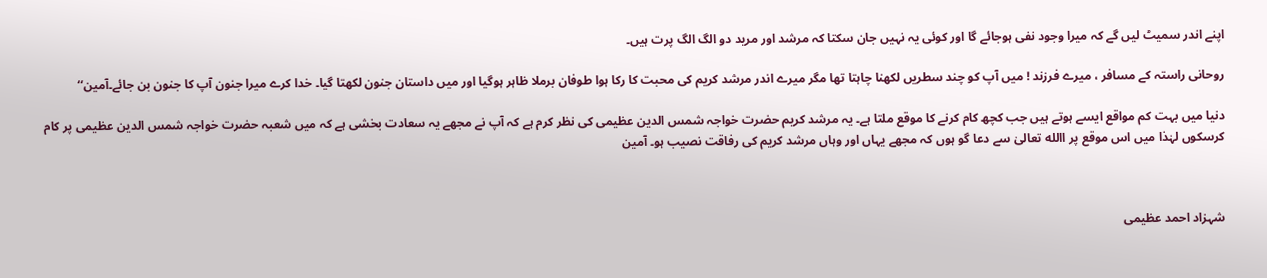اپنے اندر سمیٹ لیں گے کہ میرا وجود نفی ہوجائے گا اور کوئی یہ نہیں جان سکتا کہ مرشد اور مرید دو الگ الگ پرت ہیں۔

روحانی راستہ کے مسافر ، میرے فرزند ! میں آپ کو چند سطریں لکھنا چاہتا تھا مگر میرے اندر مرشد کریم کی محبت کا رکا ہوا طوفان برملا ظاہر ہوگیا اور میں داستان جنون لکھتا گیا۔ خدا کرے میرا جنون آپ کا جنون بن جائے۔آمین‘‘

دنیا میں بہت کم مواقع ایسے ہوتے ہیں جب کچھ کام کرنے کا موقع ملتا ہے۔ یہ مرشد کریم حضرت خواجہ شمس الدین عظیمی کی نظر کرم ہے کہ آپ نے مجھے یہ سعادت بخشی ہے کہ میں شعبہ حضرت خواجہ شمس الدین عظیمی پر کام کرسکوں لہٰذا میں اس موقع پر االله تعالیٰ سے دعا گو ہوں کہ مجھے یہاں اور وہاں مرشد کریم کی رفاقت نصیب ہو۔ آمین



شہزاد احمد عظیمی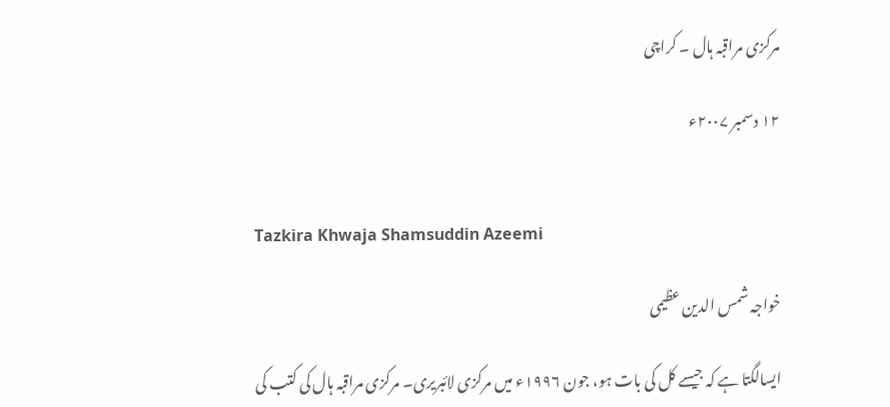مرکزی مراقبہ ہال ۔ کراچی

۱۲ دسمبر ۲۰۰۷ء


Tazkira Khwaja Shamsuddin Azeemi

خواجہ شمس الدین عظیمی

ایسالگتا ہے کہ جیسے کل کی بات ہو، جون ۱۹۹۶ء میں مرکزی لائبریری۔ مرکزی مراقبہ ہال کی کتب کی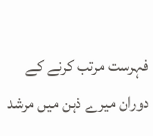فہرست مرتب کرنے کے دوران میرے ذہن میں مرشد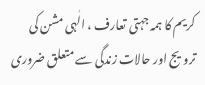کریم کا ہمہ جہتی تعارف ، الٰہی مشن کی ترویج اور حالات زندگی سے متعلق ضروری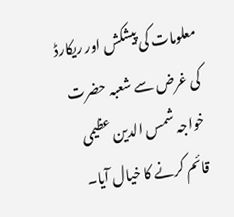معلومات کی پیشکش اور ریکارڈ کی غرض سے شعبہ حضرت خواجہ شمس الدین عظیمی قائم کرنے کا خیال آیا۔